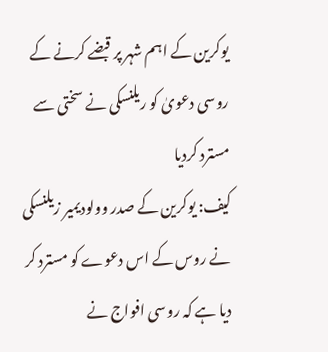یوکرین کے اہم شہر پر قبضے کرنے کے روسی دعویٰ کو ریلنسکی نے سختی سے مسترد کردیا
کیف: یوکرین کے صدر وولودیمیر زیلنسکی نے روس کے اس دعوے کو مسترد کر دیا ہے کہ روسی افواج نے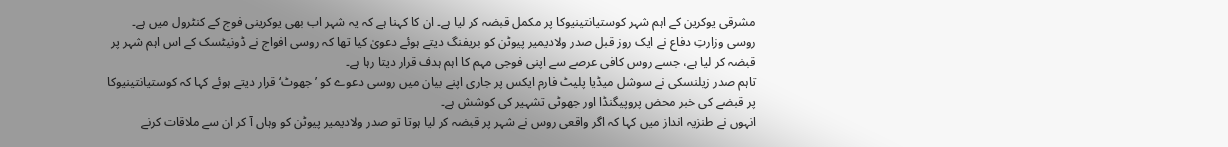مشرقی یوکرین کے اہم شہر کوستیانتینیوکا پر مکمل قبضہ کر لیا ہے۔ ان کا کہنا ہے کہ یہ شہر اب بھی یوکرینی فوج کے کنٹرول میں ہے۔
روسی وزارتِ دفاع نے ایک روز قبل صدر ولادیمیر پیوٹن کو بریفنگ دیتے ہوئے دعویٰ کیا تھا کہ روسی افواج نے ڈونیٹسک کے اس اہم شہر پر قبضہ کر لیا ہے، جسے روس کافی عرصے سے اپنی فوجی مہم کا اہم ہدف قرار دیتا رہا ہے۔
تاہم صدر زیلنسکی نے سوشل میڈیا پلیٹ فارم ایکس پر جاری اپنے بیان میں روسی دعوے کو ’جھوٹ‘ قرار دیتے ہوئے کہا کہ کوستیانتینیوکا پر قبضے کی خبر محض پروپیگنڈا اور جھوٹی تشہیر کی کوشش ہے۔
انہوں نے طنزیہ انداز میں کہا کہ اگر واقعی روس نے شہر پر قبضہ کر لیا ہوتا تو صدر ولادیمیر پیوٹن کو وہاں آ کر ان سے ملاقات کرنے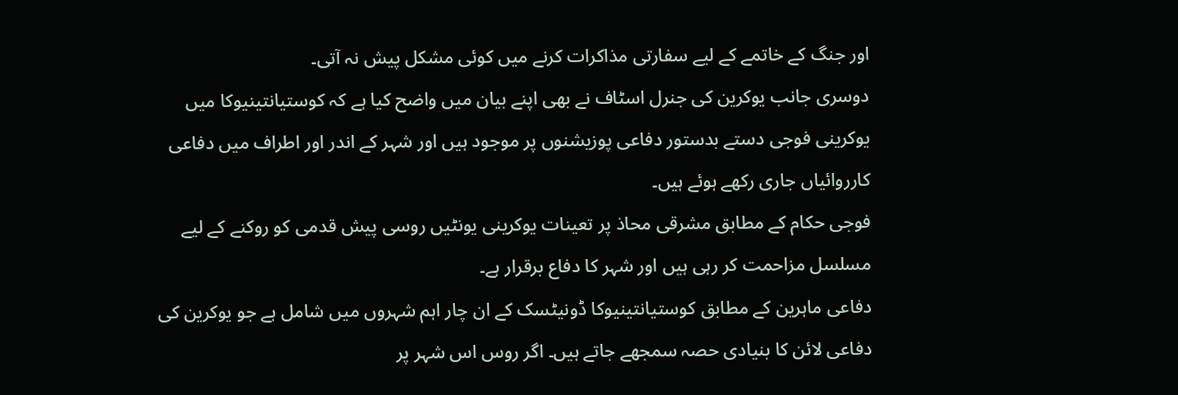اور جنگ کے خاتمے کے لیے سفارتی مذاکرات کرنے میں کوئی مشکل پیش نہ آتی۔
دوسری جانب یوکرین کی جنرل اسٹاف نے بھی اپنے بیان میں واضح کیا ہے کہ کوستیانتینیوکا میں یوکرینی فوجی دستے بدستور دفاعی پوزیشنوں پر موجود ہیں اور شہر کے اندر اور اطراف میں دفاعی کارروائیاں جاری رکھے ہوئے ہیں۔
فوجی حکام کے مطابق مشرقی محاذ پر تعینات یوکرینی یونٹیں روسی پیش قدمی کو روکنے کے لیے مسلسل مزاحمت کر رہی ہیں اور شہر کا دفاع برقرار ہے۔
دفاعی ماہرین کے مطابق کوستیانتینیوکا ڈونیٹسک کے ان چار اہم شہروں میں شامل ہے جو یوکرین کی دفاعی لائن کا بنیادی حصہ سمجھے جاتے ہیں۔ اگر روس اس شہر پر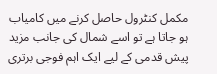مکمل کنٹرول حاصل کرنے میں کامیاب ہو جاتا ہے تو اسے شمال کی جانب مزید پیش قدمی کے لیے ایک اہم فوجی برتری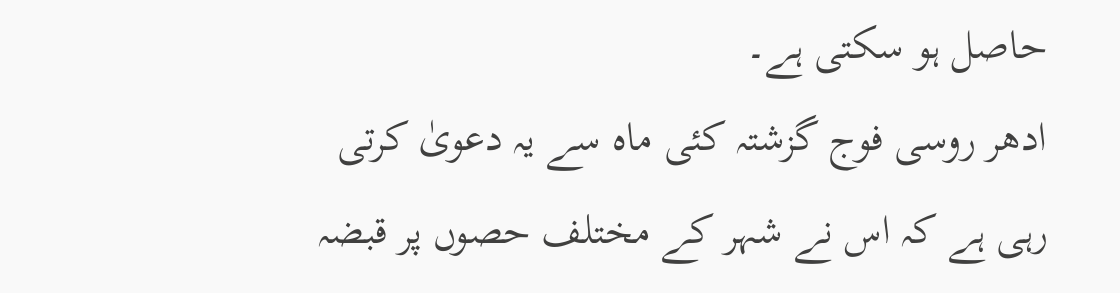حاصل ہو سکتی ہے۔
ادھر روسی فوج گزشتہ کئی ماہ سے یہ دعویٰ کرتی رہی ہے کہ اس نے شہر کے مختلف حصوں پر قبضہ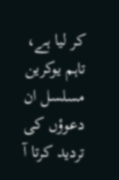کر لیا ہے، تاہم یوکرین مسلسل ان دعوؤں کی تردید کرتا آ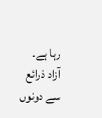رہا ہے۔ آزاد ذرائع سے دونوں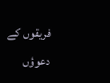فریقوں کے دعوؤں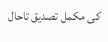کی مکمل تصدیق تاحال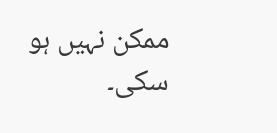ممکن نہیں ہو سکی۔